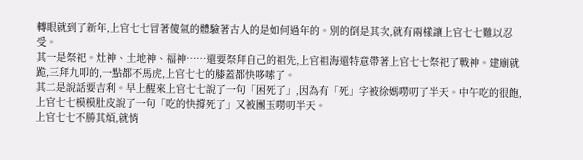轉眼就到了新年,上官七七冒著傻氣的體驗著古人的是如何過年的。別的倒是其次,就有兩樣讓上官七七難以忍受。
其一是祭祀。灶神、土地神、福神……還要祭拜自己的祖先,上官祖海還特意帶著上官七七祭祀了戰神。建廟就跪,三拜九叩的,一點都不馬虎,上官七七的膝蓋都快哆嗦了。
其二是說話要吉利。早上醒來上官七七說了一句「困死了」,因為有「死」字被徐媽嘮叨了半天。中午吃的很飽,上官七七模模肚皮說了一句「吃的快撐死了」又被團玉嘮叨半天。
上官七七不勝其煩,就悄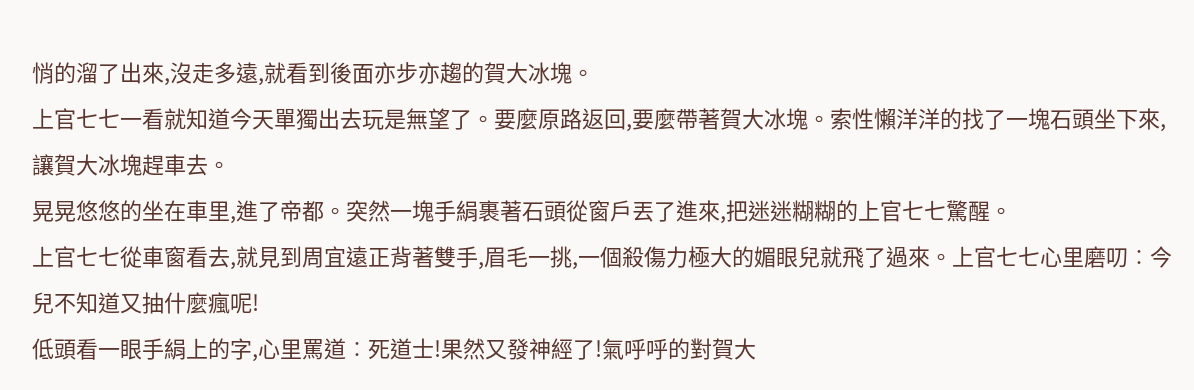悄的溜了出來,沒走多遠,就看到後面亦步亦趨的賀大冰塊。
上官七七一看就知道今天單獨出去玩是無望了。要麼原路返回,要麼帶著賀大冰塊。索性懶洋洋的找了一塊石頭坐下來,讓賀大冰塊趕車去。
晃晃悠悠的坐在車里,進了帝都。突然一塊手絹裹著石頭從窗戶丟了進來,把迷迷糊糊的上官七七驚醒。
上官七七從車窗看去,就見到周宜遠正背著雙手,眉毛一挑,一個殺傷力極大的媚眼兒就飛了過來。上官七七心里磨叨︰今兒不知道又抽什麼瘋呢!
低頭看一眼手絹上的字,心里罵道︰死道士!果然又發神經了!氣呼呼的對賀大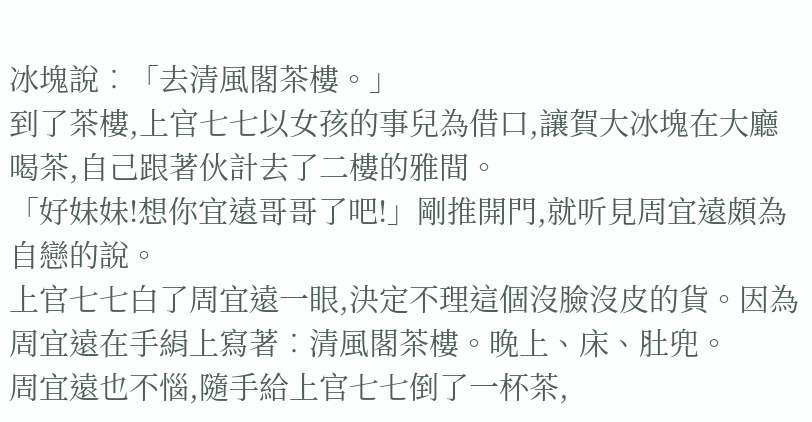冰塊說︰「去清風閣茶樓。」
到了茶樓,上官七七以女孩的事兒為借口,讓賀大冰塊在大廳喝茶,自己跟著伙計去了二樓的雅間。
「好妹妹!想你宜遠哥哥了吧!」剛推開門,就听見周宜遠頗為自戀的說。
上官七七白了周宜遠一眼,決定不理這個沒臉沒皮的貨。因為周宜遠在手絹上寫著︰清風閣茶樓。晚上、床、肚兜。
周宜遠也不惱,隨手給上官七七倒了一杯茶,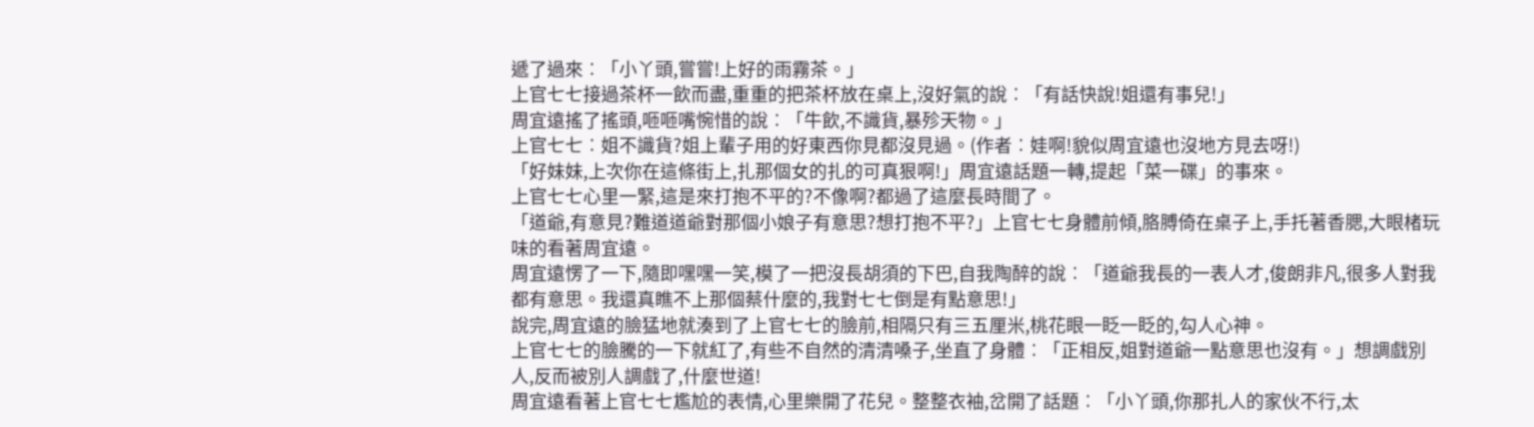遞了過來︰「小丫頭,嘗嘗!上好的雨霧茶。」
上官七七接過茶杯一飲而盡,重重的把茶杯放在桌上,沒好氣的說︰「有話快說!姐還有事兒!」
周宜遠搖了搖頭,咂咂嘴惋惜的說︰「牛飲,不識貨,暴殄天物。」
上官七七︰姐不識貨?姐上輩子用的好東西你見都沒見過。(作者︰娃啊!貌似周宜遠也沒地方見去呀!)
「好妹妹,上次你在這條街上,扎那個女的扎的可真狠啊!」周宜遠話題一轉,提起「菜一碟」的事來。
上官七七心里一緊,這是來打抱不平的?不像啊?都過了這麼長時間了。
「道爺,有意見?難道道爺對那個小娘子有意思?想打抱不平?」上官七七身體前傾,胳膊倚在桌子上,手托著香腮,大眼楮玩味的看著周宜遠。
周宜遠愣了一下,隨即嘿嘿一笑,模了一把沒長胡須的下巴,自我陶醉的說︰「道爺我長的一表人才,俊朗非凡,很多人對我都有意思。我還真瞧不上那個蔡什麼的,我對七七倒是有點意思!」
說完,周宜遠的臉猛地就湊到了上官七七的臉前,相隔只有三五厘米,桃花眼一眨一眨的,勾人心神。
上官七七的臉騰的一下就紅了,有些不自然的清清嗓子,坐直了身體︰「正相反,姐對道爺一點意思也沒有。」想調戲別人,反而被別人調戲了,什麼世道!
周宜遠看著上官七七尷尬的表情,心里樂開了花兒。整整衣袖,岔開了話題︰「小丫頭,你那扎人的家伙不行,太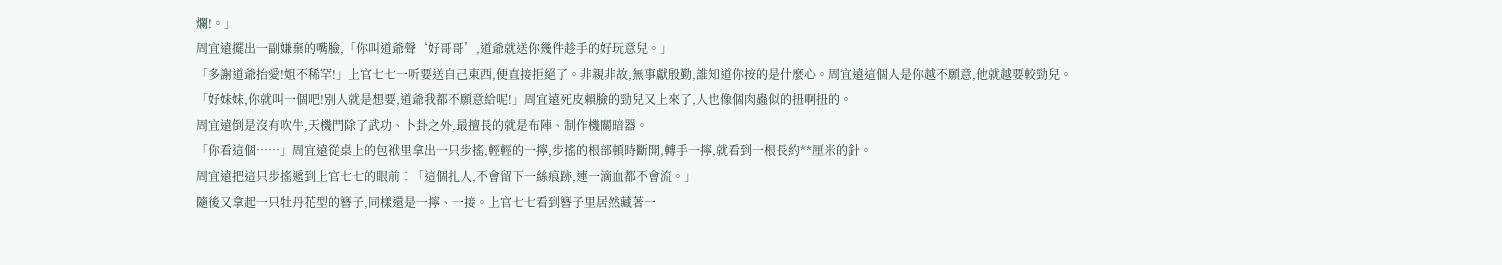爛!。」
周宜遠擺出一副嫌棄的嘴臉,「你叫道爺聲‘好哥哥’,道爺就送你幾件趁手的好玩意兒。」
「多謝道爺抬愛!姐不稀罕!」上官七七一听要送自己東西,便直接拒絕了。非親非故,無事獻殷勤,誰知道你按的是什麼心。周宜遠這個人是你越不願意,他就越要較勁兒。
「好妹妹,你就叫一個吧!別人就是想要,道爺我都不願意給呢!」周宜遠死皮賴臉的勁兒又上來了,人也像個肉蟲似的扭啊扭的。
周宜遠倒是沒有吹牛,天機門除了武功、卜卦之外,最擅長的就是布陣、制作機關暗器。
「你看這個……」周宜遠從桌上的包袱里拿出一只步搖,輕輕的一擰,步搖的根部頓時斷開,轉手一擰,就看到一根長約**厘米的針。
周宜遠把這只步搖遞到上官七七的眼前︰「這個扎人,不會留下一絲痕跡,連一滴血都不會流。」
隨後又拿起一只牡丹花型的簪子,同樣還是一擰、一接。上官七七看到簪子里居然藏著一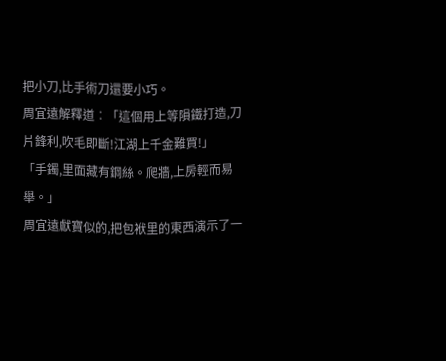把小刀,比手術刀還要小巧。
周宜遠解釋道︰「這個用上等隕鐵打造,刀片鋒利,吹毛即斷!江湖上千金難買!」
「手鐲,里面藏有鋼絲。爬牆,上房輕而易舉。」
周宜遠獻寶似的,把包袱里的東西演示了一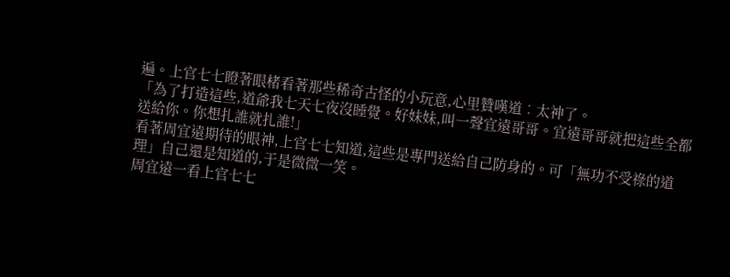遍。上官七七瞪著眼楮看著那些稀奇古怪的小玩意,心里贊嘆道︰太神了。
「為了打造這些,道爺我七天七夜沒睡覺。好妹妹,叫一聲宜遠哥哥。宜遠哥哥就把這些全都送給你。你想扎誰就扎誰!」
看著周宜遠期待的眼神,上官七七知道,這些是專門送給自己防身的。可「無功不受祿的道理」自己還是知道的,于是微微一笑。
周宜遠一看上官七七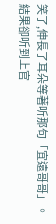笑了,伸長了耳朵等著听那句「宜遠哥哥」。結果卻听到上官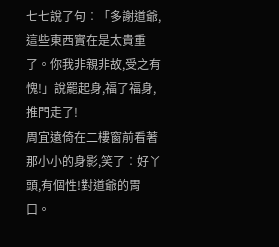七七說了句︰「多謝道爺,這些東西實在是太貴重了。你我非親非故,受之有愧!」說罷起身,福了福身,推門走了!
周宜遠倚在二樓窗前看著那小小的身影,笑了︰好丫頭,有個性!對道爺的胃口。